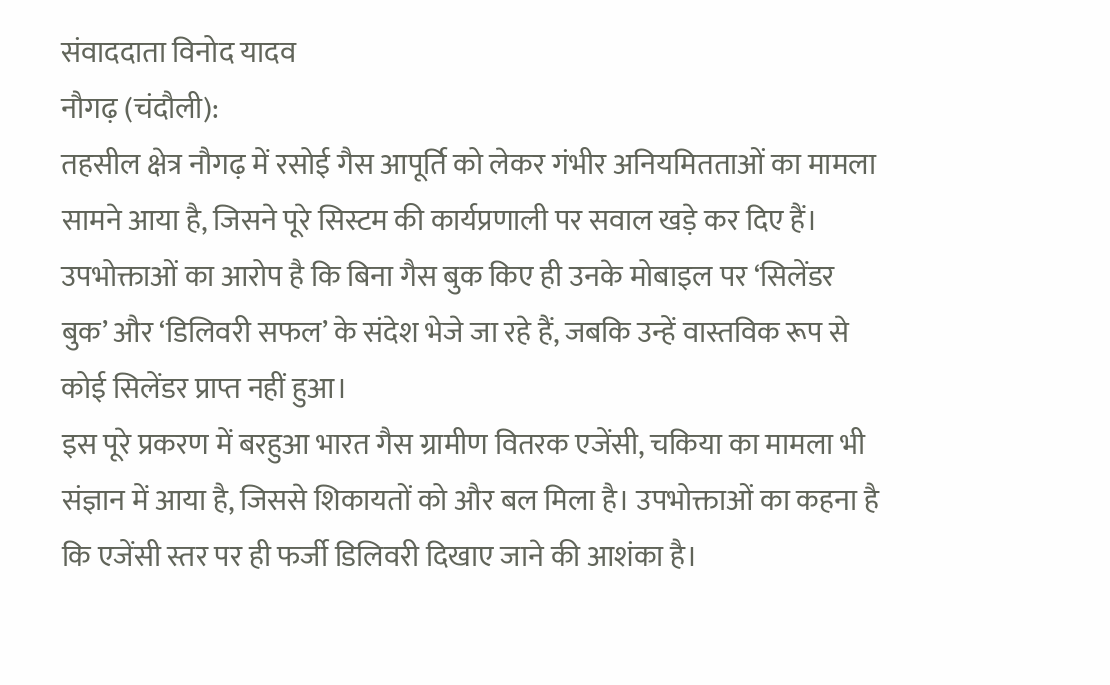संवाददाता विनोद यादव
नौगढ़ (चंदौली):
तहसील क्षेत्र नौगढ़ में रसोई गैस आपूर्ति को लेकर गंभीर अनियमितताओं का मामला सामने आया है, जिसने पूरे सिस्टम की कार्यप्रणाली पर सवाल खड़े कर दिए हैं। उपभोक्ताओं का आरोप है कि बिना गैस बुक किए ही उनके मोबाइल पर ‘सिलेंडर बुक’ और ‘डिलिवरी सफल’ के संदेश भेजे जा रहे हैं, जबकि उन्हें वास्तविक रूप से कोई सिलेंडर प्राप्त नहीं हुआ।
इस पूरे प्रकरण में बरहुआ भारत गैस ग्रामीण वितरक एजेंसी, चकिया का मामला भी संज्ञान में आया है, जिससे शिकायतों को और बल मिला है। उपभोक्ताओं का कहना है कि एजेंसी स्तर पर ही फर्जी डिलिवरी दिखाए जाने की आशंका है।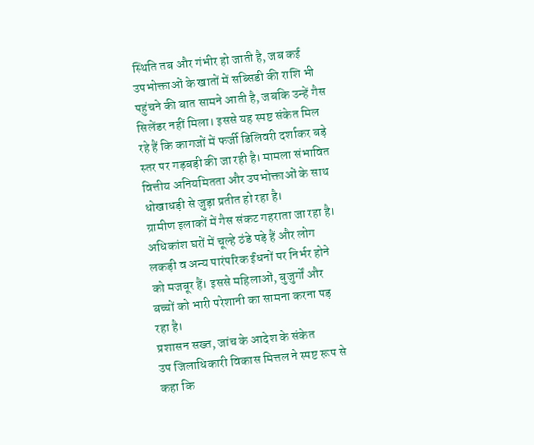स्थिति तब और गंभीर हो जाती है, जब कई उपभोक्ताओं के खातों में सब्सिडी की राशि भी पहुंचने की बात सामने आती है, जबकि उन्हें गैस सिलेंडर नहीं मिला। इससे यह स्पष्ट संकेत मिल रहे हैं कि कागजों में फर्जी डिलिवरी दर्शाकर बड़े स्तर पर गड़बड़ी की जा रही है। मामला संभावित वित्तीय अनियमितता और उपभोक्ताओं के साथ धोखाधड़ी से जुड़ा प्रतीत हो रहा है।
ग्रामीण इलाकों में गैस संकट गहराता जा रहा है। अधिकांश घरों में चूल्हे ठंडे पड़े हैं और लोग लकड़ी व अन्य पारंपरिक ईंधनों पर निर्भर होने को मजबूर हैं। इससे महिलाओं, बुजुर्गों और बच्चों को भारी परेशानी का सामना करना पड़ रहा है।
प्रशासन सख्त, जांच के आदेश के संकेत
उप जिलाधिकारी विकास मित्तल ने स्पष्ट रूप से कहा कि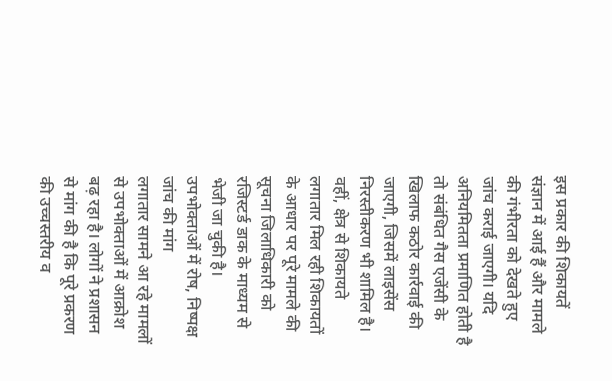इस प्रकार की शिकायतें संज्ञान में आई हैं और मामले की गंभीरता को देखते हुए जांच कराई जाएगी। यदि अनियमितता प्रमाणित होती है तो संबंधित गैस एजेंसी के खिलाफ कठोर कार्रवाई की जाएगी, जिसमें लाइसेंस निरस्तीकरण भी शामिल है।
वहीं, क्षेत्र से शिकायते लगातार मिल रही शिकायतों के आधार पर पूरे मामले की सूचना जिलाधिकारी को रजिस्टर्ड डाक के माध्यम से भेजी जा चुकी है।
उपभोक्ताओं में रोष, निष्पक्ष जांच की मांग
लगातार सामने आ रहे मामलों से उपभोक्ताओं में आक्रोश बढ़ रहा है। लोगों ने प्रशासन से मांग की है कि पूरे प्रकरण की उच्चस्तरीय व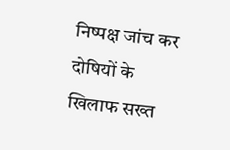निष्पक्ष जांच कर दोषियों के खिलाफ सख्त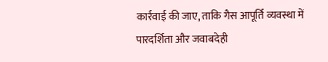कार्रवाई की जाए, ताकि गैस आपूर्ति व्यवस्था में पारदर्शिता और जवाबदेही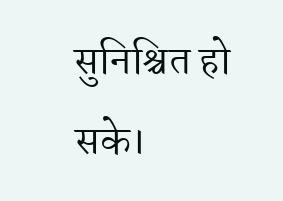सुनिश्चित हो सके।